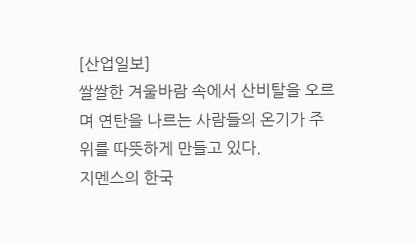[산업일보]
쌀쌀한 겨울바람 속에서 산비탈을 오르며 연탄을 나르는 사람들의 온기가 주위를 따뜻하게 만들고 있다.
지멘스의 한국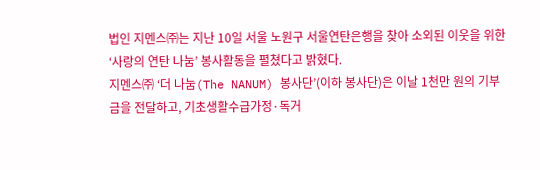법인 지멘스㈜는 지난 10일 서울 노원구 서울연탄은행을 찾아 소외된 이웃을 위한 ‘사랑의 연탄 나눔’ 봉사활동을 펼쳤다고 밝혔다.
지멘스㈜ ‘더 나눔(The NANUM) 봉사단’(이하 봉사단)은 이날 1천만 원의 기부금을 전달하고, 기초생활수급가정·독거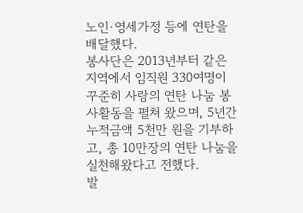노인·영세가정 등에 연탄을 배달했다.
봉사단은 2013년부터 같은 지역에서 임직원 330여명이 꾸준히 사랑의 연탄 나눔 봉사활동을 펼쳐 왔으며, 5년간 누적금액 5천만 원을 기부하고, 총 10만장의 연탄 나눔을 실천해왔다고 전했다.
발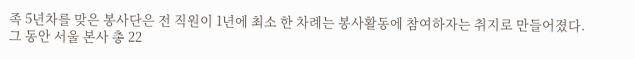족 5년차를 맞은 봉사단은 전 직원이 1년에 최소 한 차례는 봉사활동에 참여하자는 취지로 만들어졌다. 그 동안 서울 본사 총 22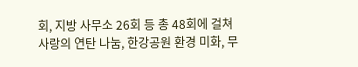회, 지방 사무소 26회 등 총 48회에 걸쳐 사랑의 연탄 나눔, 한강공원 환경 미화, 무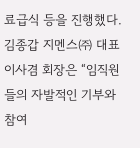료급식 등을 진행했다.
김종갑 지멘스㈜ 대표이사겸 회장은 “임직원들의 자발적인 기부와 참여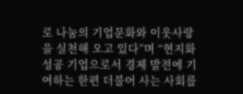로 나눔의 기업문화와 이웃사랑을 실천해 오고 있다”며 “현지화 성공 기업으로서 경제 발전에 기여하는 한편 더불어 사는 사회를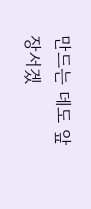만드는 데도 앞장서겠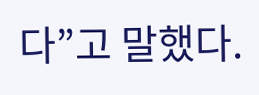다”고 말했다.